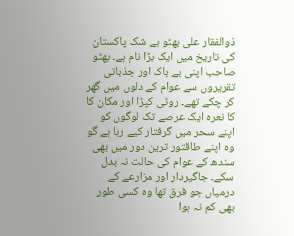ذوالفقار علی بھٹو بے شک پاکستان کی تاریخ میں ایک بڑا نام ہے۔ بھٹو صاحب اپنی بے باک اور جذباتی تقریروں سے عوام کے دلوں میں گھر کر چکے تھے۔ روٹی کپڑا اور مکان کا کا نعرہ ایک عرصے تک لوگوں کو اپنے سحر میں گرفتار کیے رہا ہے گو وہ اپنے طاقتور ترین دور میں بھی سندھ کے عوام کی حالت نہ بدل سکے۔ جاگیردار اور مزارعے کے درمیاں جو فرق تھا وہ کسی طور بھی کم نہ ہوا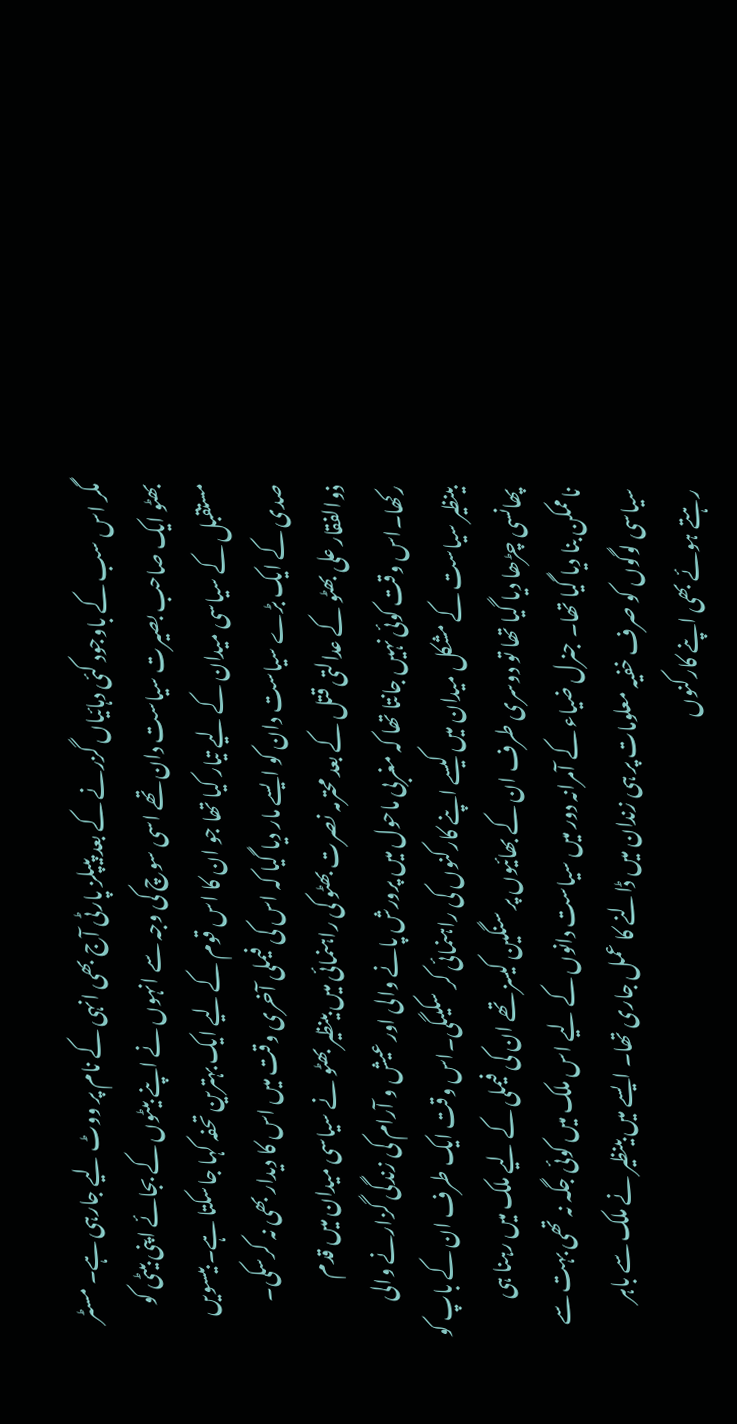مگر اس سب کے باوجود کئی دہائیاں گزرنے کے بعد پیپلز پارٹی آج بھی انہی کے نام پر ووٹ لیے جارہی ہے۔ مسٹر بھٹو ایک صاحب بصیرت سیاست دان تھے اسی سوچ کی وجہ سے انہوں نے اپنے بیٹوں کے بجائے اپنی بیٹی کو مستقبل کے سیاسی میدان کے لیے تیار کیا تھا جو ان کا اس قوم کے لیے ایک بہترین تحفہ کہا جاسکتا ہے۔ بیسویں صدی کے ایک بڑے سیاست دان کو ایسے مار دیا گیا کہ اس کی فیملی آخری وقت میں اس کا دیدار بھی نہ کرسکی۔ ذوالفقار علی بھٹو کے عدالتی قتل کے بعد محترمہ نصرت بھٹو کی راہنمائی میں بینظیر بھٹو نے سیاسی میدان میں قدم رکھا۔اس وقت کوئی نہیں جانتا تھا کہ مغربی ماحول میں پرورش پانے والی اور عیش و آرام کی زندگی گزارنے والی بینظیر سیاست کے مشکل میدان میں کیسے اپنے کارکنوں کی راہنمائی کر سکیںگی۔اس وقت ایک طرف ان کے باپ کو پھانسی چڑھا دیا گیا تھا تو دوسری طرف ان کے بھائیوں پر سنگین کیسز تھے ان کی فیملی کے لیے ملک میں رہنا ہی ناممکن بنا دیا گیا تھا۔ جنرل ضیاء کے آمرانہ دور میں سیاست دانوں کے لیے اس ملک میں کوئی جگہ نہ تھی بہت سے سیاسی لوگوں کو صرف خفیہ معلومات پر ہی زندان میں ڈالنے کا عمل جاری تھا۔ ایسے میں بینظیر نے ملک سے باہر رہتے ہوئے بھی اپنے کارکنوں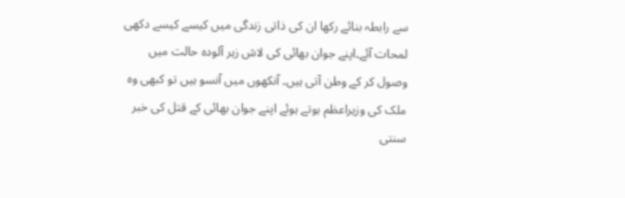سے رابطہ بنائے رکھا ان کی ذاتی زندگی میں کیسے کیسے دکھی لمحات آئے۔اپنے جوان بھائی کی لاش زہر آلودہ حالت میں وصول کر کے وطن آتی ہیں۔ آنکھوں میں آنسو ہیں تو کبھی وہ ملک کی وزیراعظم ہوتے ہوئے اپنے جوان بھائی کے قتل کی خبر سنتی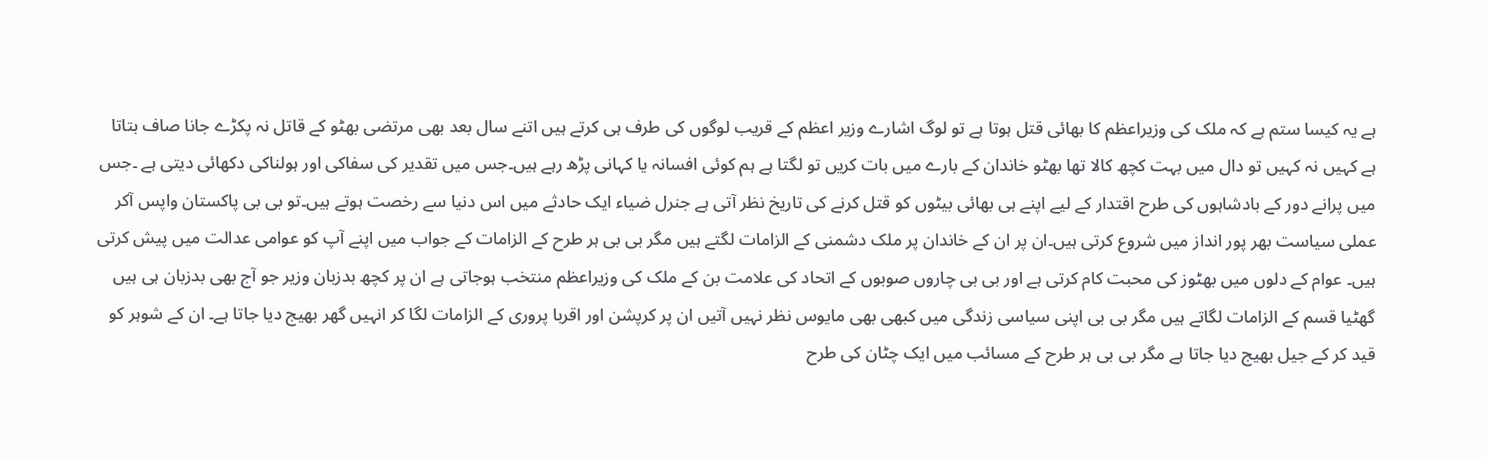ہے یہ کیسا ستم ہے کہ ملک کی وزیراعظم کا بھائی قتل ہوتا ہے تو لوگ اشارے وزیر اعظم کے قریب لوگوں کی طرف ہی کرتے ہیں اتنے سال بعد بھی مرتضی بھٹو کے قاتل نہ پکڑے جانا صاف بتاتا ہے کہیں نہ کہیں تو دال میں بہت کچھ کالا تھا بھٹو خاندان کے بارے میں بات کریں تو لگتا ہے ہم کوئی افسانہ یا کہانی پڑھ رہے ہیں۔جس میں تقدیر کی سفاکی اور ہولناکی دکھائی دیتی ہے ۔جس میں پرانے دور کے بادشاہوں کی طرح اقتدار کے لیے اپنے ہی بھائی بیٹوں کو قتل کرنے کی تاریخ نظر آتی ہے جنرل ضیاء ایک حادثے میں اس دنیا سے رخصت ہوتے ہیں۔تو بی بی پاکستان واپس آکر عملی سیاست بھر پور انداز میں شروع کرتی ہیں۔ان پر ان کے خاندان پر ملک دشمنی کے الزامات لگتے ہیں مگر بی بی ہر طرح کے الزامات کے جواب میں اپنے آپ کو عوامی عدالت میں پیش کرتی ہیں۔ عوام کے دلوں میں بھٹوز کی محبت کام کرتی ہے اور بی بی چاروں صوبوں کے اتحاد کی علامت بن کے ملک کی وزیراعظم منتخب ہوجاتی ہے ان پر کچھ بدزبان وزیر جو آج بھی بدزبان ہی ہیں گھٹیا قسم کے الزامات لگاتے ہیں مگر بی بی اپنی سیاسی زندگی میں کبھی بھی مایوس نظر نہیں آتیں ان پر کرپشن اور اقربا پروری کے الزامات لگا کر انہیں گھر بھیج دیا جاتا ہے۔ ان کے شوہر کو قید کر کے جیل بھیج دیا جاتا ہے مگر بی بی ہر طرح کے مسائب میں ایک چٹان کی طرح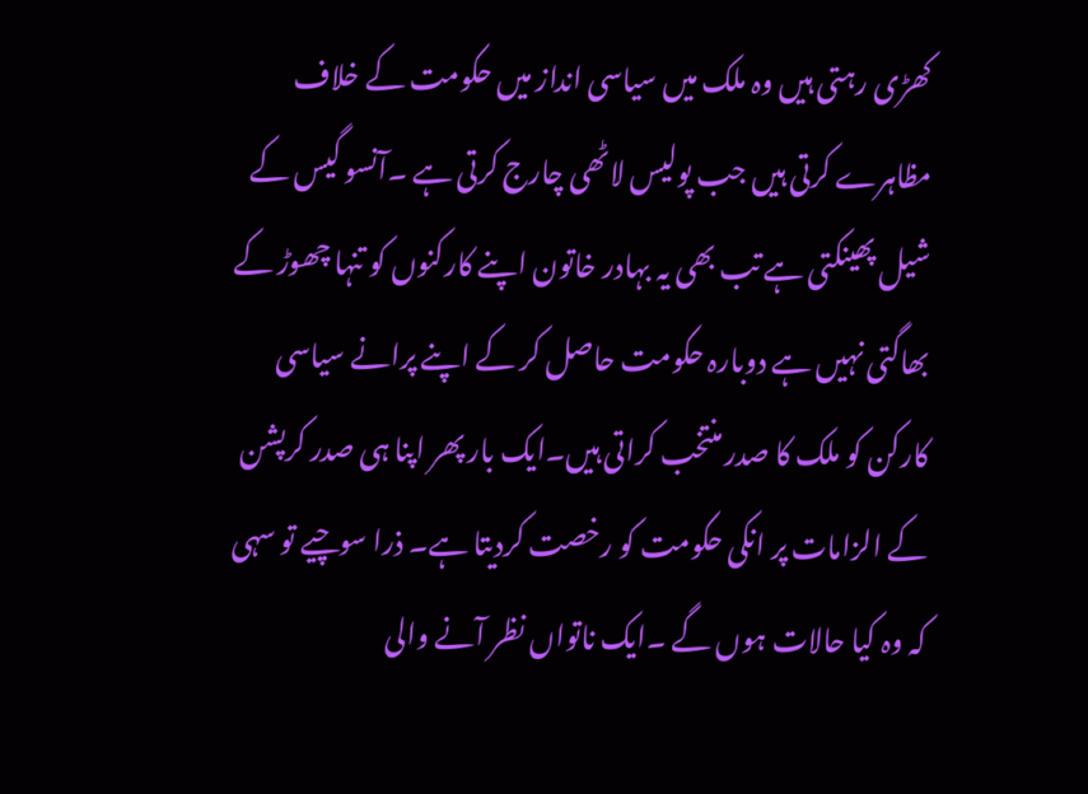کھڑی رہتی ہیں وہ ملک میں سیاسی انداز میں حکومت کے خلاف مظاہرے کرتی ہیں جب پولیس لاٹھی چارج کرتی ہے ۔آنسو گیس کے شیل پھینکتی ہے تب بھی یہ بہادر خاتون اپنے کارکنوں کو تنہا چھوڑ کے بھاگتی نہیں ہے دوبارہ حکومت حاصل کر کے اپنے پرانے سیاسی کارکن کو ملک کا صدر منتخب کراتی ہیں۔ایک بار پھر اپنا ہی صدر کرپشن کے الزامات پر انکی حکومت کو رخصت کردیتا ہے۔ ذرا سوچیے تو سہی کہ وہ کیا حالات ہوں گے ۔ایک ناتواں نظر آنے والی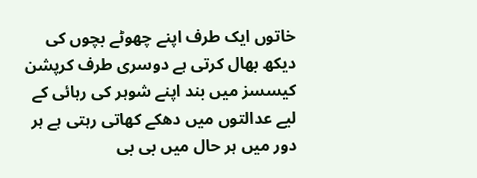خاتوں ایک طرف اپنے چھوٹے بچوں کی دیکھ بھال کرتی ہے دوسری طرف کرپشن کیسسز میں بند اپنے شوہر کی رہائی کے لیے عدالتوں میں دھکے کھاتی رہتی ہے ہر دور میں ہر حال میں بی بی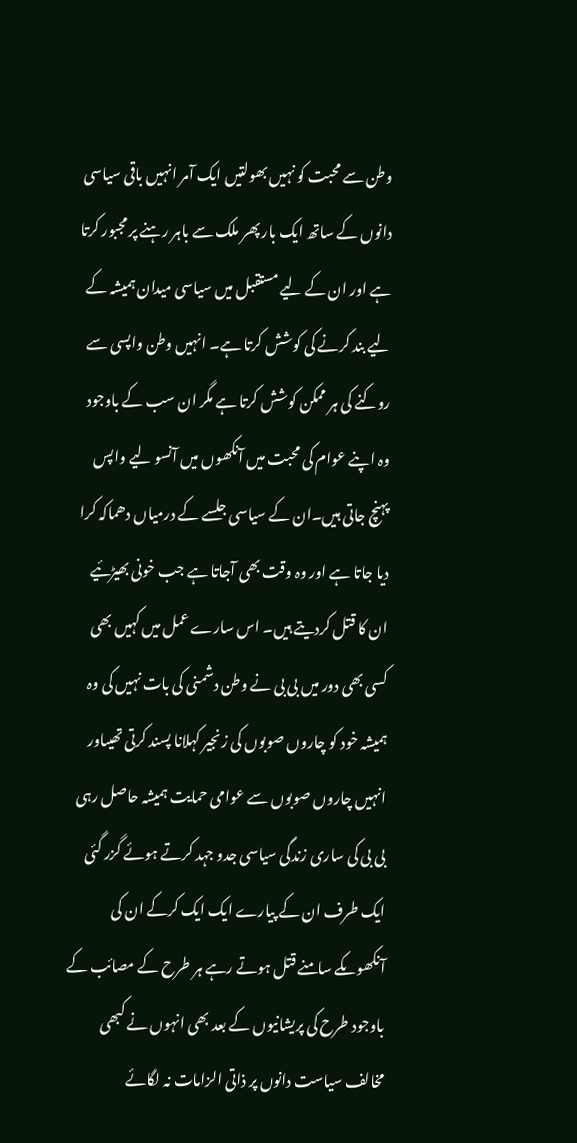وطن سے محبت کو نہیں بھولتیں ایک آمر انہیں باقی سیاسی دانوں کے ساتھ ایک بار پھر ملک سے باہر رہنے پر مجبور کرتا ہے اور ان کے لیے مستقبل میں سیاسی میدان ہمیشہ کے لیے بند کرنے کی کوشش کرتا ہے۔ انہیں وطن واپسی سے روکنے کی ہر ممکن کوشش کرتا ہے مگر ان سب کے باوجود وہ اپنے عوام کی محبت میں آنکھوں میں آنسو لیے واپس پہنچ جاتی ہیں۔ان کے سیاسی جلسے کے درمیاں دھماکہ کرا دیا جاتا ہے اور وہ وقت بھی آجاتا ہے جب خونی بھیڑئیے ان کا قتل کردیتے ہیں۔ اس سارے عمل میں کہیں بھی کسی بھی دور میں بی بی نے وطن دشمنی کی بات نہیں کی وہ ہمیشہ خود کو چاروں صوبوں کی زنجیر کہلانا پسند کرتی تھیںاور انہیں چاروں صوبوں سے عوامی حمایت ہمیشہ حاصل رہی بی بی کی ساری زندگی سیاسی جدو جہد کرتے ہوئے گزر گئی ایک طرف ان کے پیارے ایک ایک کرکے ان کی آنکھوںکے سامنے قتل ہوتے رہے ہر طرح کے مصائب کے باوجود طرح کی پریشانیوں کے بعد بھی انہوں نے کبھی مخالف سیاست دانوں پر ذاتی الزامات نہ لگائے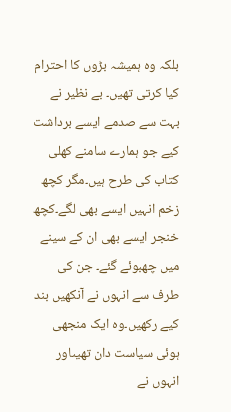بلکہ وہ ہمیشہ بڑوں کا احترام کیا کرتی تھیں۔ بے نظیر نے بہت سے صدمے ایسے برداشت کیے جو ہمارے سامنے کھلی کتاب کی طرح ہیں۔مگر کچھ زخم انہیں ایسے بھی لگے۔کچھ خنجر ایسے بھی ان کے سینے میں چھبوئے گئے۔ جن کی طرف سے انہوں نے آنکھیں بند کیے رکھیں۔وہ ایک منجھی ہوئی سیاست دان تھیںاور انہوں نے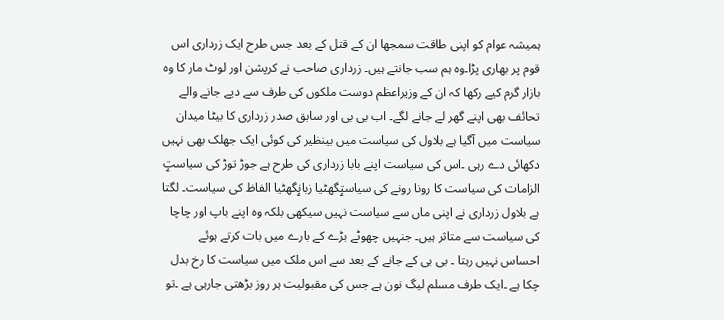ہمیشہ عوام کو اپنی طاقت سمجھا ان کے قتل کے بعد جس طرح ایک زرداری اس قوم پر بھاری پڑا۔وہ ہم سب جانتے ہیں۔ زرداری صاحب نے کرپشن اور لوٹ مار کا وہ بازار گرم کیے رکھا کہ ان کے وزیراعظم دوست ملکوں کی طرف سے دیے جانے والے تحائف بھی اپنے گھر لے جانے لگے۔ اب بی بی اور سابق صدر زرداری کا بیٹا میدان سیاست میں آگیا ہے بلاول کی سیاست میں بینظیر کی کوئی ایک جھلک بھی نہیں دکھائی دے رہی ۔اس کی سیاست اپنے بابا زرداری کی طرح ہے جوڑ توڑ کی سیاستٟ الزامات کی سیاست کا رونا رونے کی سیاستٟگھٹیا زبانٟگھٹیا الفاظ کی سیاست۔ لگتا ہے بلاول زرداری نے اپنی ماں سے سیاست نہیں سیکھی بلکہ وہ اپنے باپ اور چاچا کی سیاست سے متاثر ہیں۔ جنہیں چھوٹے بڑے کے بارے میں بات کرتے ہوئے احساس نہیں رہتا ۔ بی بی کے جانے کے بعد سے اس ملک میں سیاست کا رخ بدل چکا ہے ۔ایک طرف مسلم لیگ نون ہے جس کی مقبولیت ہر روز بڑھتی جارہی ہے ۔تو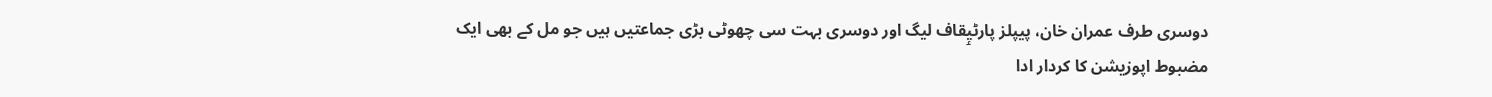دوسری طرف عمران خان، پیپلز پارٹیٟقاف لیگ اور دوسری بہت سی چھوٹی بڑی جماعتیں ہیں جو مل کے بھی ایک مضبوط اپوزیشن کا کردار ادا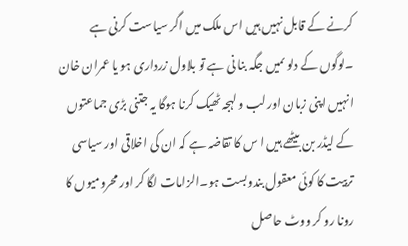کرنے کے قابل نہیں ہیں اس ملک میں اگر سیاست کرنی ہے ۔لوگوں کے دلو ںمیں جگہ بنا نی ہے تو بلاول زرداری ہو یا عمران خان انہیں اپنی زبان اور لب و لہجہ ٹھیک کرنا ہوگا یہ جتنی بڑی جماعتوں کے لیڈر بن بیٹھے ہیں ا س کا تقاضہ ہے کہ ان کی اخلاقی اور سیاسی تربیت کا کوئی معقول بندوبست ہو۔الزامات لگا کر اور محرومیوں کا رونا رو کر ووٹ حاصل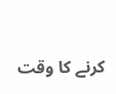کرنے کا وقت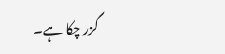گزر چکا ہے۔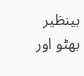بینظیر بھٹو اور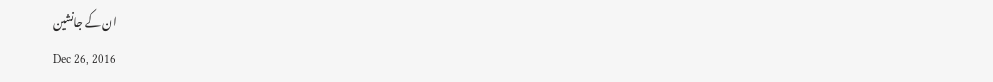ان کے جانشین
Dec 26, 2016